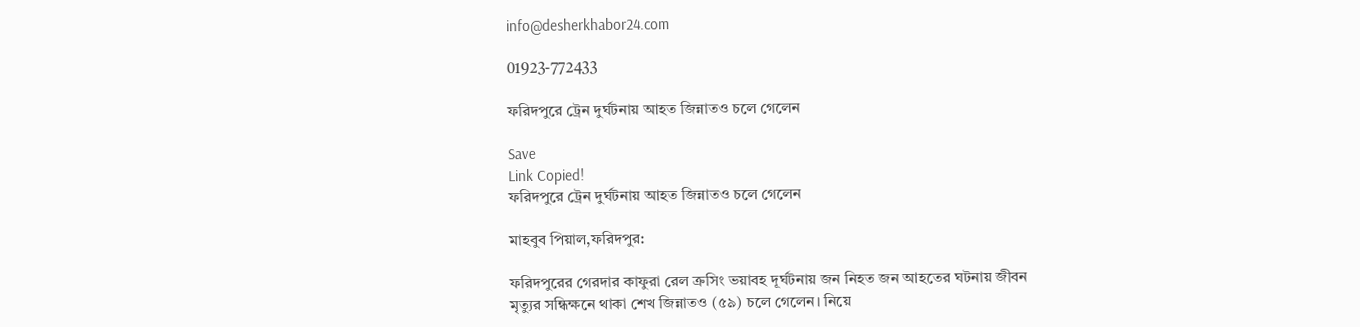info@desherkhabor24.com

01923-772433

ফরিদপুরে ট্রেন দুর্ঘটনায় আহত জিন্নাতও চলে গেলেন

Save
Link Copied!
ফরিদপুরে ট্রেন দুর্ঘটনায় আহত জিন্নাতও চলে গেলেন

মাহবুব পিয়াল,ফরিদপুর:

ফরিদপুরের গেরদার কাফুরা রেল ক্রসিং ভয়াবহ দূর্ঘটনায় জন নিহত জন আহতের ঘটনায় জীবন মৃত্যুর সন্ধিক্ষনে থাকা শেখ জিন্নাতও (৫৯) চলে গেলেন। নিয়ে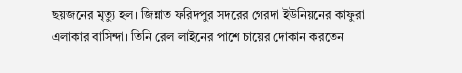ছয়জনের মৃত্যু হল। জিন্নাত ফরিদপুর সদরের গেরদা ইউনিয়নের কাফুরা এলাকার বাসিন্দা। তিনি রেল লাইনের পাশে চায়ের দোকান করতেন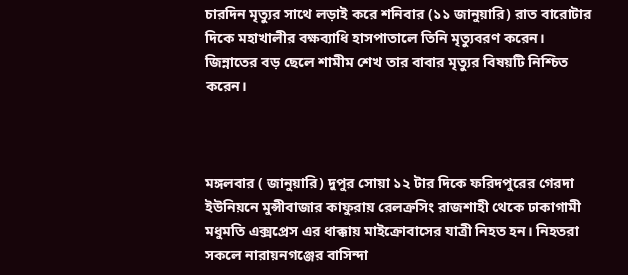চারদিন মৃত্যুর সাথে লড়াই করে শনিবার (১১ জানুয়ারি) রাত বারোটার দিকে মহাখালীর বক্ষব্যাধি হাসপাতালে তিনি মৃত্যুবরণ করেন। জিন্নাতের বড় ছেলে শামীম শেখ তার বাবার মৃত্যুর বিষয়টি নিশ্চিত করেন।



মঙ্গলবার ( জানুয়ারি) দুপুর সোয়া ১২ টার দিকে ফরিদপুরের গেরদা ইউনিয়নে মুন্সীবাজার কাফুরায় রেলক্রসিং রাজশাহী থেকে ঢাকাগামী মধুমতি এক্সপ্রেস এর ধাক্কায় মাইক্রোবাসের যাত্রী নিহত হন। নিহতরা সকলে নারায়নগঞ্জের বাসিন্দা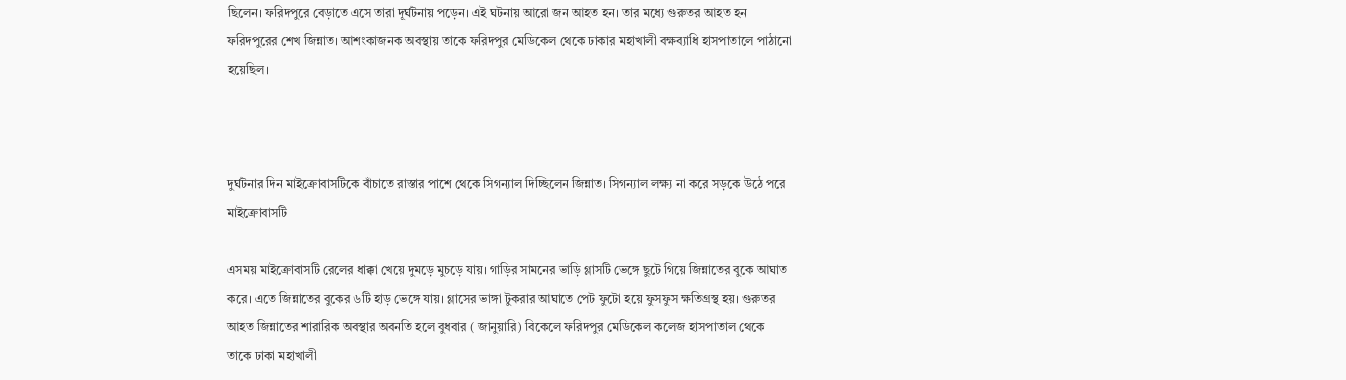ছিলেন। ফরিদপুরে বেড়াতে এসে তারা দূর্ঘটনায় পড়েন। এই ঘটনায় আরো জন আহত হন। তার মধ্যে গুরুতর আহত হন ফরিদপুরের শেখ জিন্নাত। আশংকাজনক অবস্থায় তাকে ফরিদপুর মেডিকেল থেকে ঢাকার মহাখালী বক্ষব্যাধি হাসপাতালে পাঠানো হয়েছিল।



দুর্ঘটনার দিন মাইক্রোবাসটিকে বাঁচাতে রাস্তার পাশে থেকে সিগন্যাল দিচ্ছিলেন জিন্নাত। সিগন্যাল লক্ষ্য না করে সড়কে উঠে পরে মাইক্রোবাসটি

এসময় মাইক্রোবাসটি রেলের ধাক্কা খেয়ে দুমড়ে মুচড়ে যায়। গাড়ির সামনের ভাড়ি গ্লাসটি ভেঙ্গে ছুটে গিয়ে জিন্নাতের বুকে আঘাত করে। এতে জিন্নাতের বুকের ৬টি হাড় ভেঙ্গে যায়। গ্লাসের ভাঙ্গা টুকরার আঘাতে পেট ফুটো হয়ে ফুসফুস ক্ষতিগ্রস্থ হয়। গুরুতর আহত জিন্নাতের শারারিক অবস্থার অবনতি হলে বুধবার ( জানুয়ারি) বিকেলে ফরিদপুর মেডিকেল কলেজ হাসপাতাল থেকে তাকে ঢাকা মহাখালী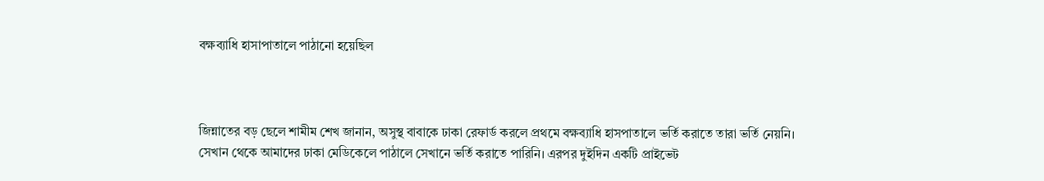বক্ষব্যাধি হাসাপাতালে পাঠানো হয়েছিল



জিন্নাতের বড় ছেলে শামীম শেখ জানান, অসুস্থ বাবাকে ঢাকা রেফার্ড করলে প্রথমে বক্ষব্যাধি হাসপাতালে ভর্তি করাতে তারা ভর্তি নেয়নি। সেখান থেকে আমাদের ঢাকা মেডিকেলে পাঠালে সেখানে ভর্তি করাতে পারিনি। এরপর দুইদিন একটি প্রাইভেট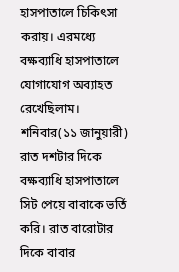হাসপাতালে চিকিৎসা করায়। এরমধ্যে বক্ষব্যাধি হাসপাতালে যোগাযোগ অব্যাহত রেখেছিলাম।  শনিবার(১১ জানুয়ারী) রাত দশটার দিকে বক্ষব্যাধি হাসপাতালে সিট পেয়ে বাবাকে ভর্তি করি। রাত বারোটার দিকে বাবার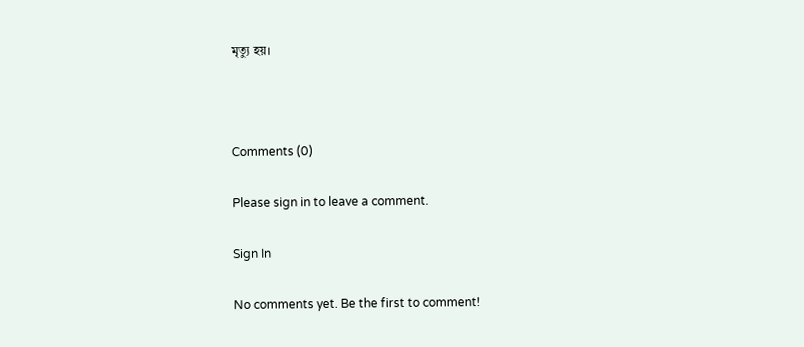মৃত্যু হয়।



Comments (0)

Please sign in to leave a comment.

Sign In

No comments yet. Be the first to comment!